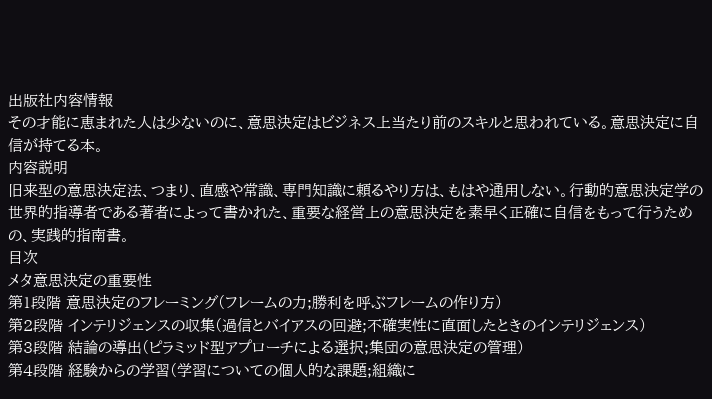出版社内容情報
その才能に恵まれた人は少ないのに、意思決定はビジネス上当たり前のスキルと思われている。意思決定に自信が持てる本。
内容説明
旧来型の意思決定法、つまり、直感や常識、専門知識に頼るやり方は、もはや通用しない。行動的意思決定学の世界的指導者である著者によって書かれた、重要な経営上の意思決定を素早く正確に自信をもって行うための、実践的指南書。
目次
メタ意思決定の重要性
第1段階 意思決定のフレーミング(フレームの力;勝利を呼ぶフレームの作り方)
第2段階 インテリジェンスの収集(過信とバイアスの回避;不確実性に直面したときのインテリジェンス)
第3段階 結論の導出(ピラミッド型アプローチによる選択;集団の意思決定の管理)
第4段階 経験からの学習(学習についての個人的な課題;組織に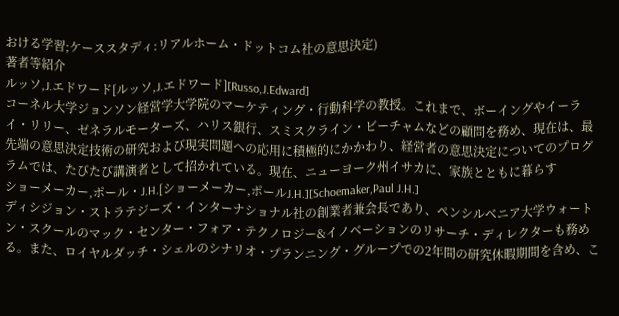おける学習;ケーススタディ:リアルホーム・ドットコム社の意思決定)
著者等紹介
ルッソ,J.エドワード[ルッソ,J.エドワード][Russo,J.Edward]
コーネル大学ジョンソン経営学大学院のマーケティング・行動科学の教授。これまで、ボーイングやイーライ・リリー、ゼネラルモーターズ、ハリス銀行、スミスクライン・ビーチャムなどの顧問を務め、現在は、最先端の意思決定技術の研究および現実問題への応用に積極的にかかわり、経営者の意思決定についてのプログラムでは、たびたび講演者として招かれている。現在、ニューヨーク州イサカに、家族とともに暮らす
ショーメーカー,ポール・J.H.[ショーメーカー,ポールJ.H.][Schoemaker,Paul J.H.]
ディシジョン・ストラテジーズ・インターナショナル社の創業者兼会長であり、ペンシルベニア大学ウォートン・スクールのマック・センター・フォア・テクノロジー&イノベーションのリサーチ・ディレクターも務める。また、ロイヤルダッチ・シェルのシナリオ・プランニング・グループでの2年間の研究休暇期間を含め、こ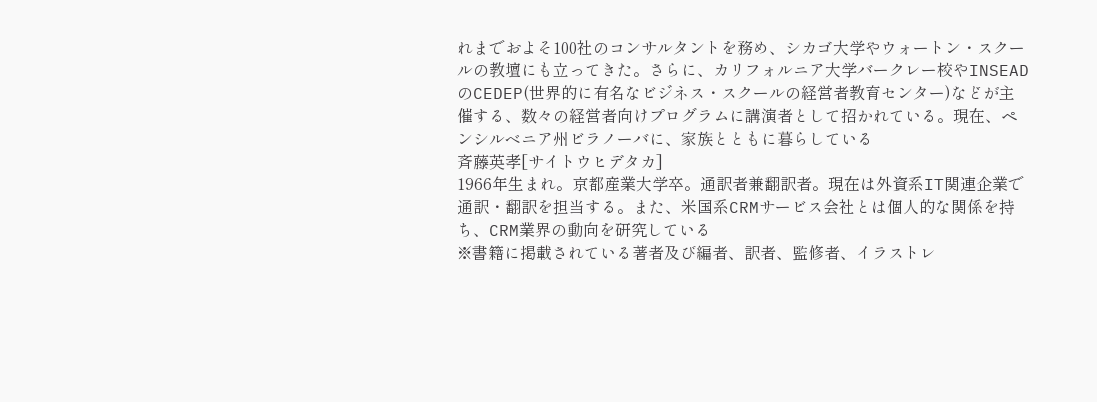れまでおよそ100社のコンサルタントを務め、シカゴ大学やウォートン・スクールの教壇にも立ってきた。さらに、カリフォルニア大学バークレー校やINSEADのCEDEP(世界的に有名なビジネス・スクールの経営者教育センター)などが主催する、数々の経営者向けプログラムに講演者として招かれている。現在、ペンシルベニア州ビラノーバに、家族とともに暮らしている
斉藤英孝[サイトウヒデタカ]
1966年生まれ。京都産業大学卒。通訳者兼翻訳者。現在は外資系IT関連企業で通訳・翻訳を担当する。また、米国系CRMサービス会社とは個人的な関係を持ち、CRM業界の動向を研究している
※書籍に掲載されている著者及び編者、訳者、監修者、イラストレ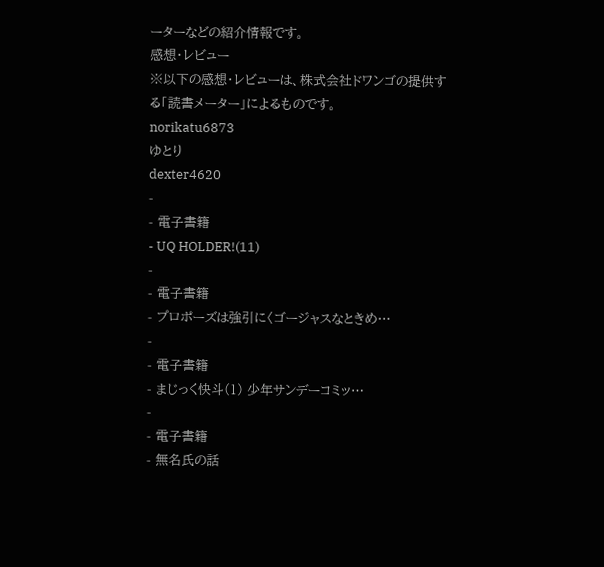ーターなどの紹介情報です。
感想・レビュー
※以下の感想・レビューは、株式会社ドワンゴの提供する「読書メーター」によるものです。
norikatu6873
ゆとり
dexter4620
-
- 電子書籍
- UQ HOLDER!(11)
-
- 電子書籍
- プロポーズは強引に〈ゴージャスなときめ…
-
- 電子書籍
- まじっく快斗(1) 少年サンデーコミッ…
-
- 電子書籍
- 無名氏の話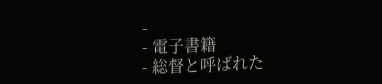-
- 電子書籍
- 総督と呼ばれた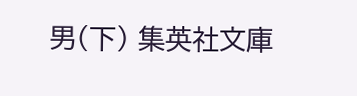男(下) 集英社文庫